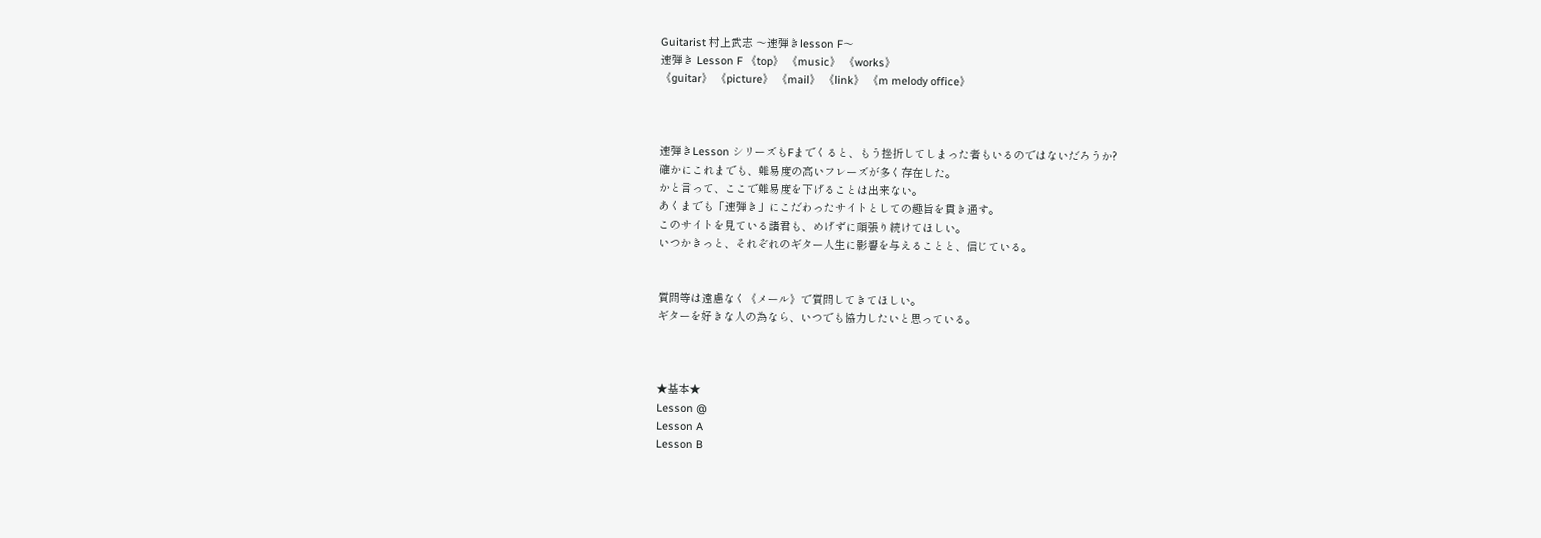Guitarist 村上武志 〜速弾きlesson F〜
速弾き Lesson F 《top》 《music》 《works》
《guitar》 《picture》 《mail》 《link》 《m melody office》



速弾きLesson シリーズもFまでくると、もう挫折してしまった者もいるのではないだろうか?
確かにこれまでも、難易度の高いフレーズが多く存在した。
かと言って、ここで難易度を下げることは出来ない。
あくまでも「速弾き」にこだわったサイトとしての趣旨を貫き通す。
このサイトを見ている諸君も、めげずに頑張り続けてほしい。
いつかきっと、それぞれのギター人生に影響を与えることと、信じている。


質問等は遠慮なく《メール》で質問してきてほしい。
ギターを好きな人の為なら、いつでも協力したいと思っている。



★基本★
Lesson @
Lesson A
Lesson B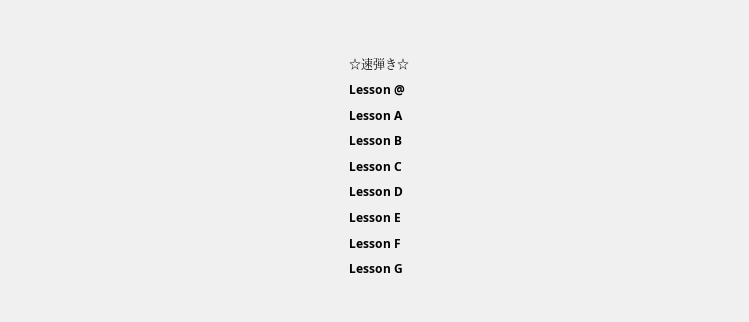☆速弾き☆
Lesson @
Lesson A
Lesson B
Lesson C
Lesson D
Lesson E
Lesson F
Lesson G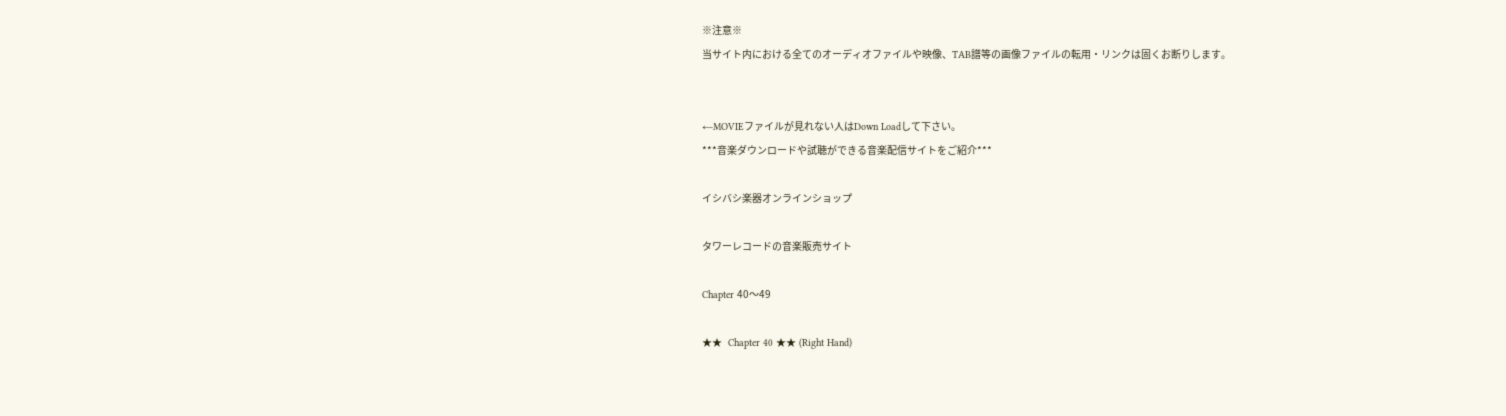※注意※
当サイト内における全てのオーディオファイルや映像、TAB譜等の画像ファイルの転用・リンクは固くお断りします。


←MOVIEファイルが見れない人はDown Loadして下さい。
***音楽ダウンロードや試聴ができる音楽配信サイトをご紹介***

イシバシ楽器オンラインショップ

タワーレコードの音楽販売サイト

Chapter 40〜49

★★  Chapter 40 ★★ (Right Hand)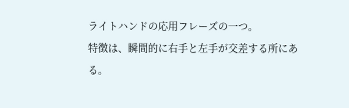ライトハンドの応用フレーズの一つ。
特徴は、瞬間的に右手と左手が交差する所にある。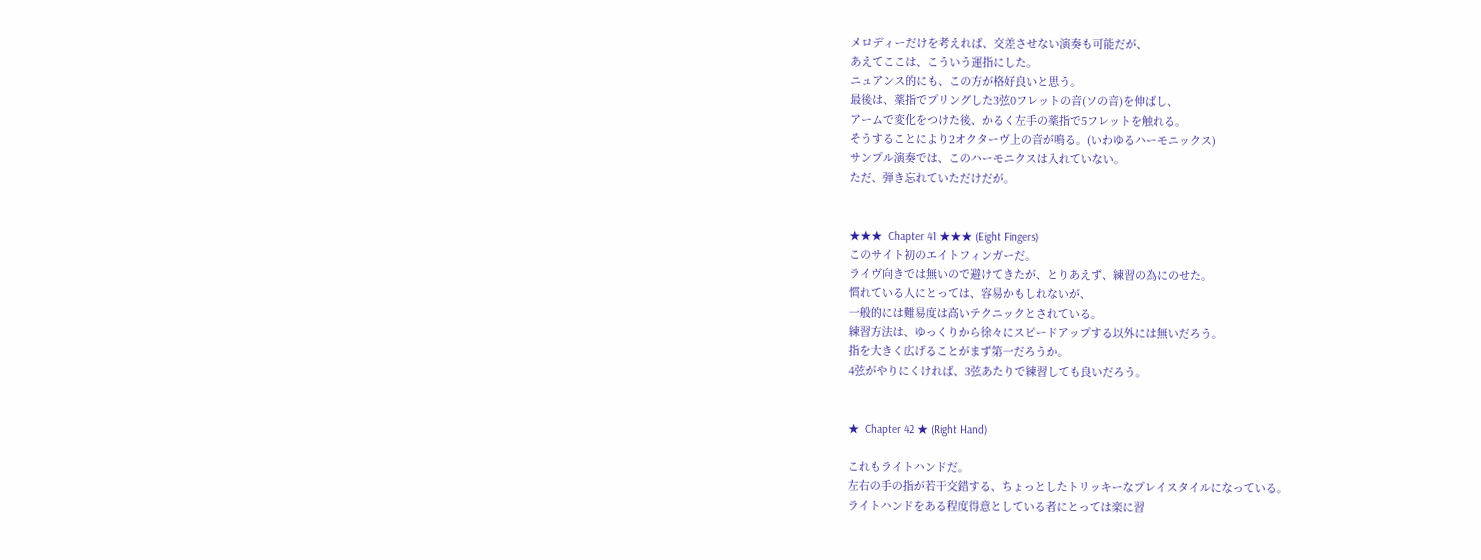メロディーだけを考えれば、交差させない演奏も可能だが、
あえてここは、こういう運指にした。
ニュアンス的にも、この方が格好良いと思う。
最後は、薬指でプリングした3弦0フレットの音(ソの音)を伸ばし、
アームで変化をつけた後、かるく左手の薬指で5フレットを触れる。
そうすることにより2オクターヴ上の音が鳴る。(いわゆるハーモニックス)
サンプル演奏では、このハーモニクスは入れていない。
ただ、弾き忘れていただけだが。


★★★  Chapter 41 ★★★ (Eight Fingers)
このサイト初のエイトフィンガーだ。
ライヴ向きでは無いので避けてきたが、とりあえず、練習の為にのせた。
慣れている人にとっては、容易かもしれないが、
一般的には難易度は高いテクニックとされている。
練習方法は、ゆっくりから徐々にスピードアップする以外には無いだろう。
指を大きく広げることがまず第一だろうか。
4弦がやりにくければ、3弦あたりで練習しても良いだろう。


★  Chapter 42 ★ (Right Hand)

これもライトハンドだ。
左右の手の指が若干交錯する、ちょっとしたトリッキーなプレイスタイルになっている。
ライトハンドをある程度得意としている者にとっては楽に習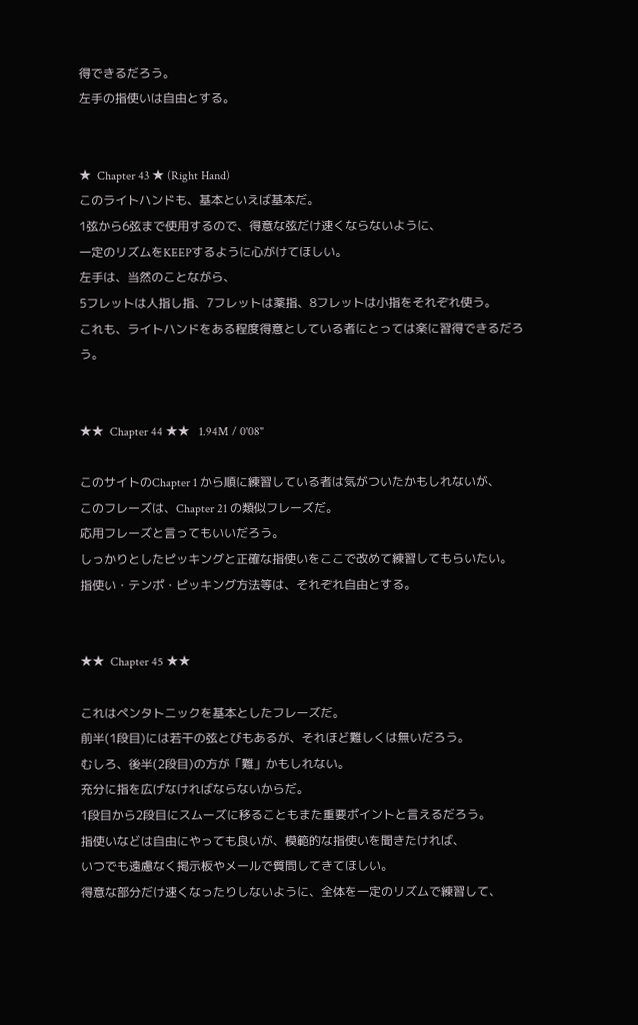得できるだろう。
左手の指使いは自由とする。


★  Chapter 43 ★ (Right Hand)
このライトハンドも、基本といえば基本だ。
1弦から6弦まで使用するので、得意な弦だけ速くならないように、
一定のリズムをKEEPするように心がけてほしい。
左手は、当然のことながら、
5フレットは人指し指、7フレットは薬指、8フレットは小指をそれぞれ使う。
これも、ライトハンドをある程度得意としている者にとっては楽に習得できるだろう。


★★  Chapter 44 ★★   1.94M / 0'08"

このサイトのChapter 1 から順に練習している者は気がついたかもしれないが、
このフレーズは、Chapter 21 の類似フレーズだ。
応用フレーズと言ってもいいだろう。
しっかりとしたピッキングと正確な指使いをここで改めて練習してもらいたい。
指使い・テンポ・ピッキング方法等は、それぞれ自由とする。


★★  Chapter 45 ★★

これはペンタトニックを基本としたフレーズだ。
前半(1段目)には若干の弦とびもあるが、それほど難しくは無いだろう。
むしろ、後半(2段目)の方が「難」かもしれない。
充分に指を広げなければならないからだ。
1段目から2段目にスムーズに移ることもまた重要ポイントと言えるだろう。
指使いなどは自由にやっても良いが、模範的な指使いを聞きたければ、
いつでも遠慮なく掲示板やメールで質問してきてほしい。
得意な部分だけ速くなったりしないように、全体を一定のリズムで練習して、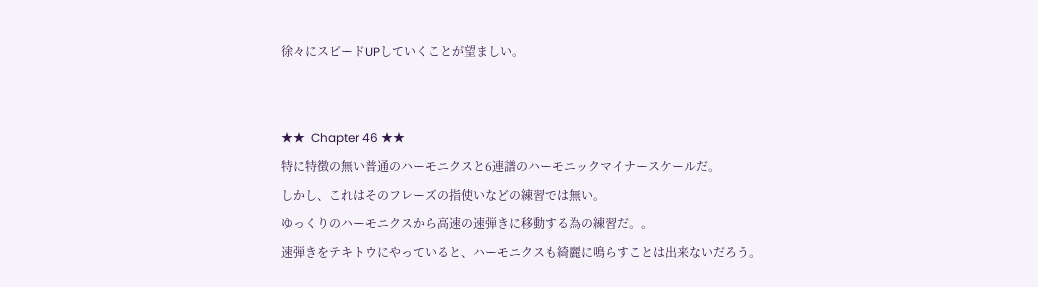徐々にスピードUPしていくことが望ましい。


★★  Chapter 46 ★★
特に特徴の無い普通のハーモニクスと6連譜のハーモニックマイナースケールだ。
しかし、これはそのフレーズの指使いなどの練習では無い。
ゆっくりのハーモニクスから高速の速弾きに移動する為の練習だ。。
速弾きをテキトウにやっていると、ハーモニクスも綺麗に鳴らすことは出来ないだろう。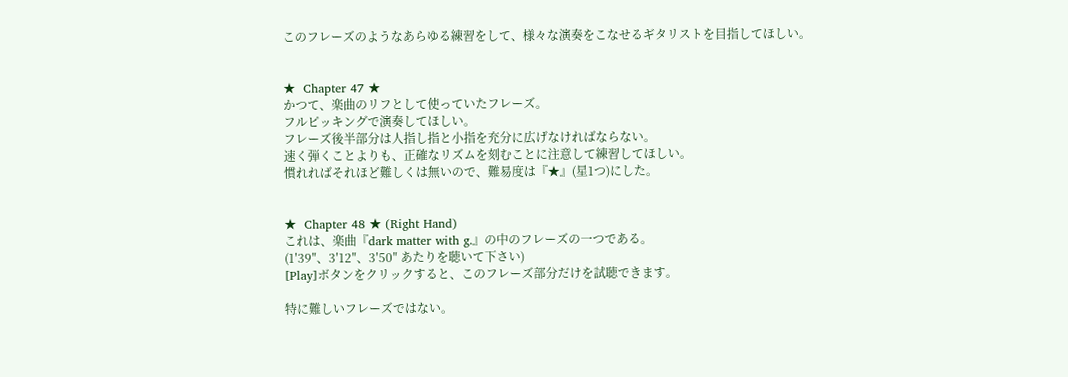このフレーズのようなあらゆる練習をして、様々な演奏をこなせるギタリストを目指してほしい。


★  Chapter 47 ★
かつて、楽曲のリフとして使っていたフレーズ。
フルピッキングで演奏してほしい。
フレーズ後半部分は人指し指と小指を充分に広げなければならない。
速く弾くことよりも、正確なリズムを刻むことに注意して練習してほしい。
慣れればそれほど難しくは無いので、難易度は『★』(星1つ)にした。


★  Chapter 48 ★ (Right Hand)
これは、楽曲『dark matter with g.』の中のフレーズの一つである。
(1′39″、3′12″、3′50″ あたりを聴いて下さい)
[Play]ボタンをクリックすると、このフレーズ部分だけを試聴できます。

特に難しいフレーズではない。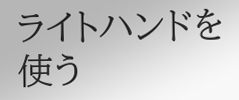ライトハンドを使う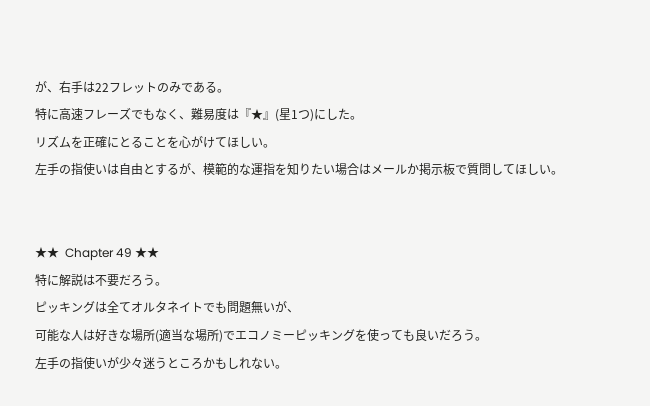が、右手は22フレットのみである。
特に高速フレーズでもなく、難易度は『★』(星1つ)にした。
リズムを正確にとることを心がけてほしい。
左手の指使いは自由とするが、模範的な運指を知りたい場合はメールか掲示板で質問してほしい。


★★  Chapter 49 ★★
特に解説は不要だろう。
ピッキングは全てオルタネイトでも問題無いが、
可能な人は好きな場所(適当な場所)でエコノミーピッキングを使っても良いだろう。
左手の指使いが少々迷うところかもしれない。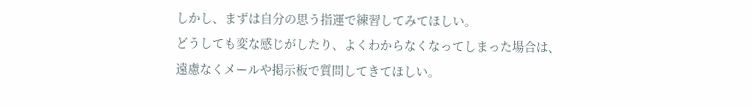しかし、まずは自分の思う指運で練習してみてほしい。
どうしても変な感じがしたり、よくわからなくなってしまった場合は、
遠慮なくメールや掲示板で質問してきてほしい。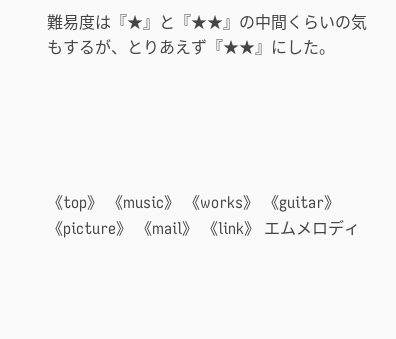難易度は『★』と『★★』の中間くらいの気もするが、とりあえず『★★』にした。





《top》 《music》 《works》 《guitar》 《picture》 《mail》 《link》 エムメロディ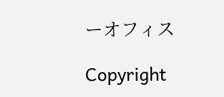ーオフィス

Copyright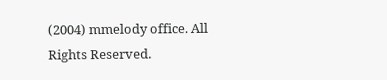(2004) mmelody office. All Rights Reserved.